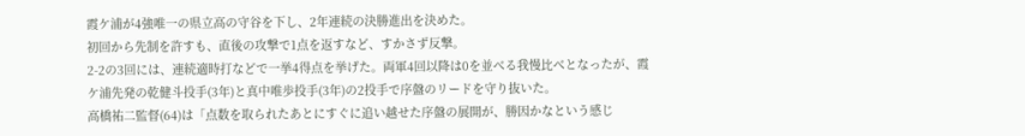霞ケ浦が4強唯一の県立高の守谷を下し、2年連続の決勝進出を決めた。
初回から先制を許すも、直後の攻撃で1点を返すなど、すかさず反撃。
2-2の3回には、連続適時打などで一挙4得点を挙げた。両軍4回以降は0を並べる我慢比べとなったが、霞ケ浦先発の乾健斗投手(3年)と真中唯歩投手(3年)の2投手で序盤のリードを守り抜いた。
高橋祐二監督(64)は「点数を取られたあとにすぐに追い越せた序盤の展開が、勝因かなという感じ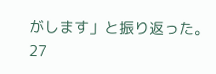がします」と振り返った。
27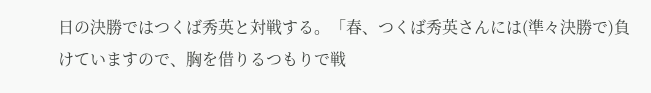日の決勝ではつくば秀英と対戦する。「春、つくば秀英さんには(準々決勝で)負けていますので、胸を借りるつもりで戦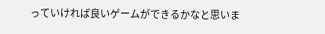っていければ良いゲームができるかなと思いま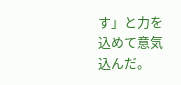す」と力を込めて意気込んだ。